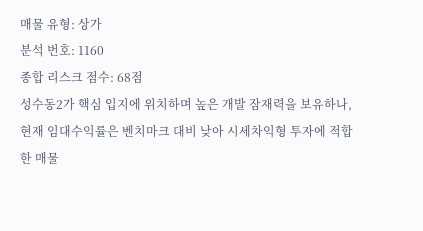매물 유형: 상가
분석 번호: 1160
종합 리스크 점수: 68점
성수동2가 핵심 입지에 위치하며 높은 개발 잠재력을 보유하나, 현재 임대수익률은 벤치마크 대비 낮아 시세차익형 투자에 적합한 매물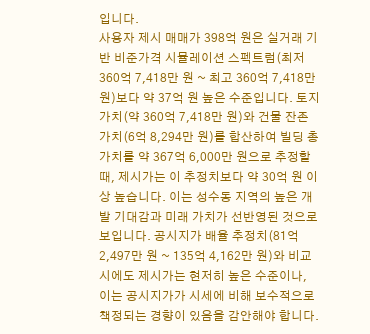입니다.
사용자 제시 매매가 398억 원은 실거래 기반 비준가격 시뮬레이션 스펙트럼(최저 360억 7,418만 원 ~ 최고 360억 7,418만 원)보다 약 37억 원 높은 수준입니다. 토지 가치(약 360억 7,418만 원)와 건물 잔존가치(6억 8,294만 원)를 합산하여 빌딩 총 가치를 약 367억 6,000만 원으로 추정할 때, 제시가는 이 추정치보다 약 30억 원 이상 높습니다. 이는 성수동 지역의 높은 개발 기대감과 미래 가치가 선반영된 것으로 보입니다. 공시지가 배율 추정치(81억 2,497만 원 ~ 135억 4,162만 원)와 비교 시에도 제시가는 현저히 높은 수준이나, 이는 공시지가가 시세에 비해 보수적으로 책정되는 경향이 있음을 감안해야 합니다.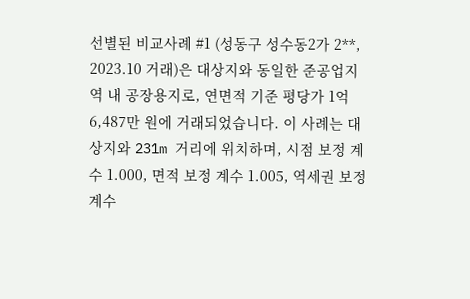선별된 비교사례 #1 (성동구 성수동2가 2**, 2023.10 거래)은 대상지와 동일한 준공업지역 내 공장용지로, 연면적 기준 평당가 1억 6,487만 원에 거래되었습니다. 이 사례는 대상지와 231m 거리에 위치하며, 시점 보정 계수 1.000, 면적 보정 계수 1.005, 역세권 보정 계수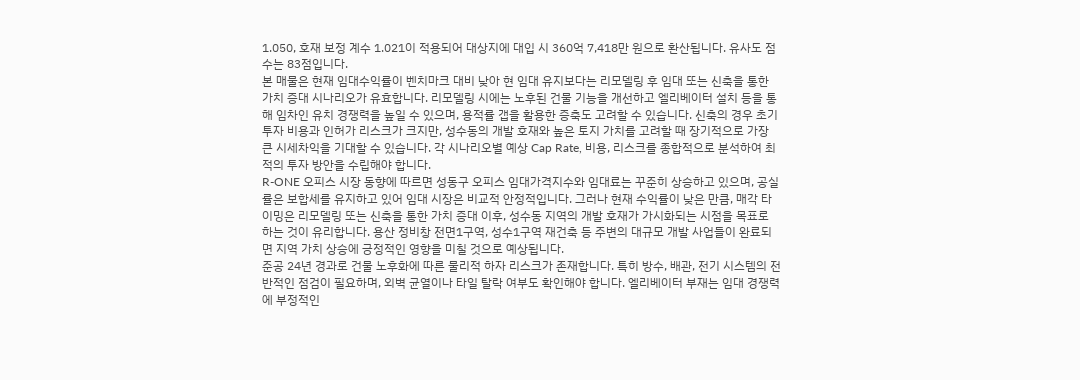1.050, 호재 보정 계수 1.021이 적용되어 대상지에 대입 시 360억 7,418만 원으로 환산됩니다. 유사도 점수는 83점입니다.
본 매물은 현재 임대수익률이 벤치마크 대비 낮아 현 임대 유지보다는 리모델링 후 임대 또는 신축을 통한 가치 증대 시나리오가 유효합니다. 리모델링 시에는 노후된 건물 기능을 개선하고 엘리베이터 설치 등을 통해 임차인 유치 경쟁력을 높일 수 있으며, 용적률 갭을 활용한 증축도 고려할 수 있습니다. 신축의 경우 초기 투자 비용과 인허가 리스크가 크지만, 성수동의 개발 호재와 높은 토지 가치를 고려할 때 장기적으로 가장 큰 시세차익을 기대할 수 있습니다. 각 시나리오별 예상 Cap Rate, 비용, 리스크를 종합적으로 분석하여 최적의 투자 방안을 수립해야 합니다.
R-ONE 오피스 시장 동향에 따르면 성동구 오피스 임대가격지수와 임대료는 꾸준히 상승하고 있으며, 공실률은 보합세를 유지하고 있어 임대 시장은 비교적 안정적입니다. 그러나 현재 수익률이 낮은 만큼, 매각 타이밍은 리모델링 또는 신축을 통한 가치 증대 이후, 성수동 지역의 개발 호재가 가시화되는 시점을 목표로 하는 것이 유리합니다. 용산 정비창 전면1구역, 성수1구역 재건축 등 주변의 대규모 개발 사업들이 완료되면 지역 가치 상승에 긍정적인 영향을 미칠 것으로 예상됩니다.
준공 24년 경과로 건물 노후화에 따른 물리적 하자 리스크가 존재합니다. 특히 방수, 배관, 전기 시스템의 전반적인 점검이 필요하며, 외벽 균열이나 타일 탈락 여부도 확인해야 합니다. 엘리베이터 부재는 임대 경쟁력에 부정적인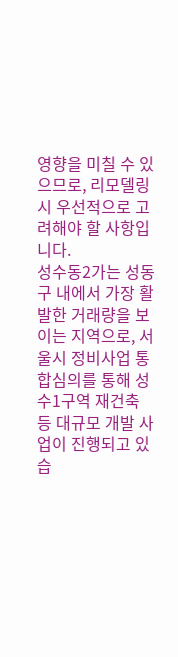영향을 미칠 수 있으므로, 리모델링 시 우선적으로 고려해야 할 사항입니다.
성수동2가는 성동구 내에서 가장 활발한 거래량을 보이는 지역으로, 서울시 정비사업 통합심의를 통해 성수1구역 재건축 등 대규모 개발 사업이 진행되고 있습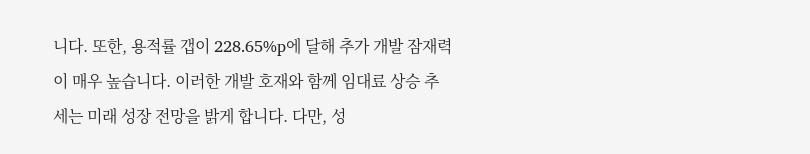니다. 또한, 용적률 갭이 228.65%p에 달해 추가 개발 잠재력이 매우 높습니다. 이러한 개발 호재와 함께 임대료 상승 추세는 미래 성장 전망을 밝게 합니다. 다만, 성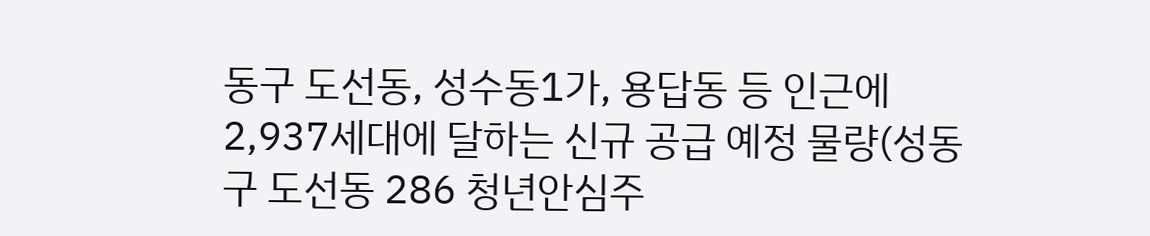동구 도선동, 성수동1가, 용답동 등 인근에 2,937세대에 달하는 신규 공급 예정 물량(성동구 도선동 286 청년안심주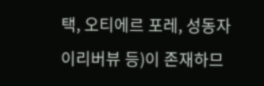택, 오티에르 포레, 성동자이리버뷰 등)이 존재하므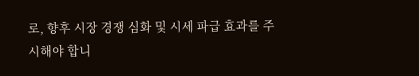로, 향후 시장 경쟁 심화 및 시세 파급 효과를 주시해야 합니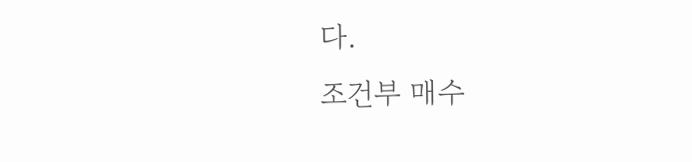다.
조건부 매수